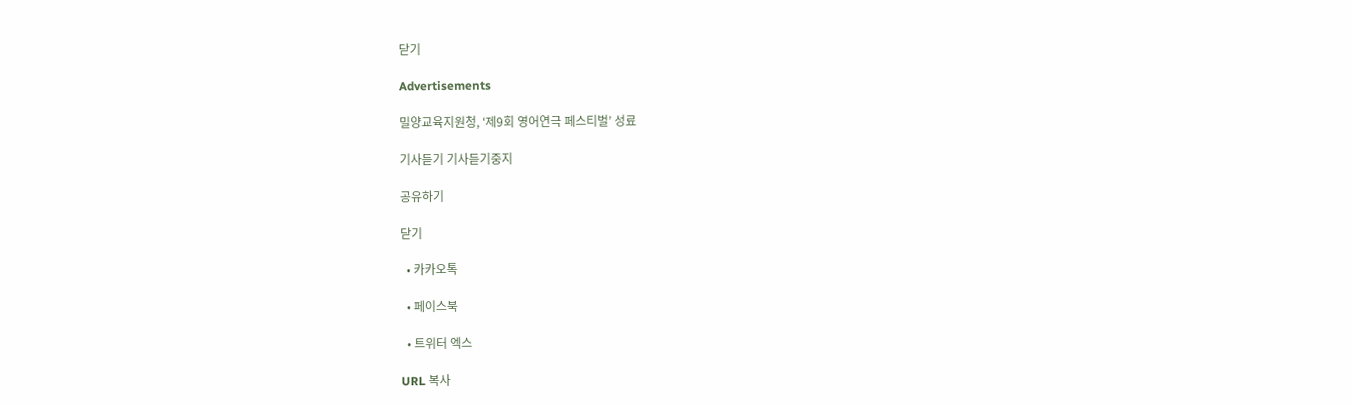닫기

Advertisements

밀양교육지원청, ‘제9회 영어연극 페스티벌’ 성료

기사듣기 기사듣기중지

공유하기

닫기

  • 카카오톡

  • 페이스북

  • 트위터 엑스

URL 복사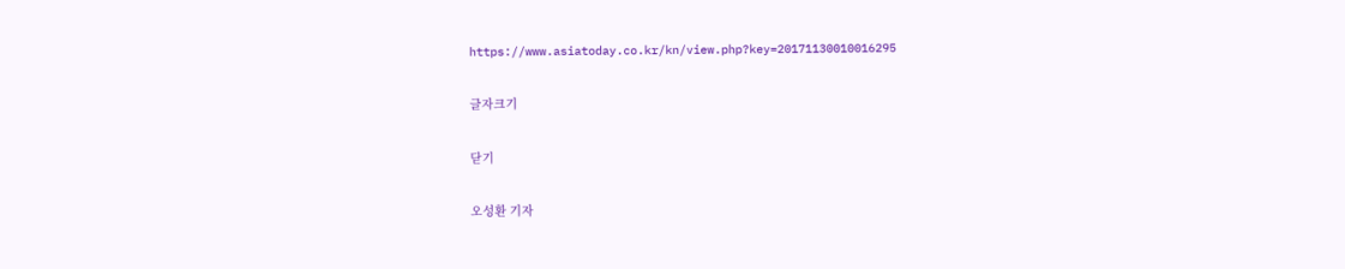https://www.asiatoday.co.kr/kn/view.php?key=20171130010016295

글자크기

닫기

오성환 기자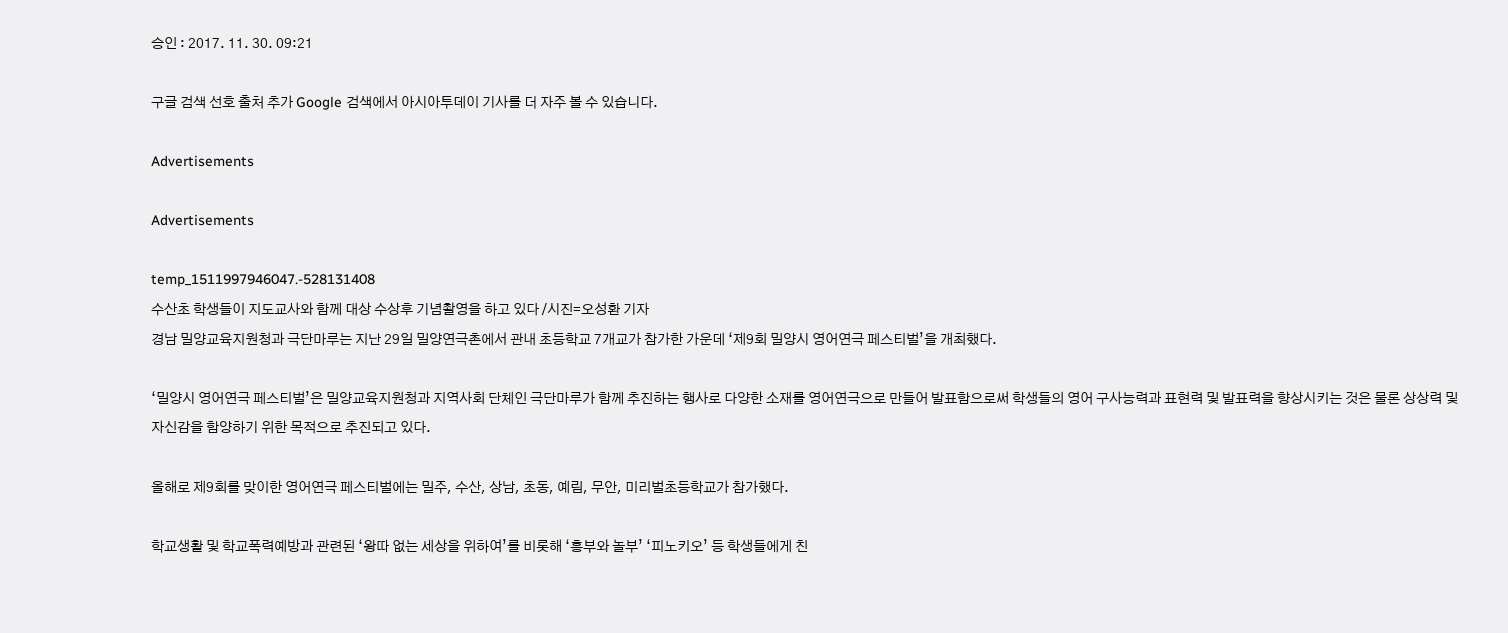승인 : 2017. 11. 30. 09:21

구글 검색 선호 출처 추가 Google 검색에서 아시아투데이 기사를 더 자주 볼 수 있습니다.

Advertisements

Advertisements

temp_1511997946047.-528131408
수산초 학생들이 지도교사와 함께 대상 수상후 기념촬영을 하고 있다 /시진=오성환 기자
경남 밀양교육지원청과 극단마루는 지난 29일 밀양연극촌에서 관내 초등학교 7개교가 참가한 가운데 ‘제9회 밀양시 영어연극 페스티벌’을 개최했다.

‘밀양시 영어연극 페스티벌’은 밀양교육지원청과 지역사회 단체인 극단마루가 함께 추진하는 행사로 다양한 소재를 영어연극으로 만들어 발표함으로써 학생들의 영어 구사능력과 표현력 및 발표력을 향상시키는 것은 물론 상상력 및 자신감을 함양하기 위한 목적으로 추진되고 있다.

올해로 제9회를 맞이한 영어연극 페스티벌에는 밀주, 수산, 상남, 초동, 예림, 무안, 미리벌초등학교가 참가했다.

학교생활 및 학교폭력예방과 관련된 ‘왕따 없는 세상을 위하여’를 비롯해 ‘흥부와 놀부’ ‘피노키오’ 등 학생들에게 친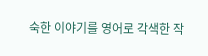숙한 이야기를 영어로 각색한 작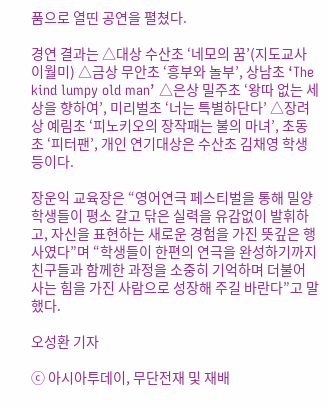품으로 열띤 공연을 펼쳤다.

경연 결과는 △대상 수산초 ‘네모의 꿈’(지도교사 이월미) △금상 무안초 ‘흥부와 놀부’, 상남초 ‘The kind lumpy old man’ △은상 밀주초 ‘왕따 없는 세상을 향하여’, 미리벌초 ‘너는 특별하단다’ △장려상 예림초 ‘피노키오의 장작패는 불의 마녀’, 초동초 ‘피터팬’, 개인 연기대상은 수산초 김채영 학생 등이다.

장운익 교육장은 “영어연극 페스티벌을 통해 밀양 학생들이 평소 갈고 닦은 실력을 유감없이 발휘하고, 자신을 표현하는 새로운 경험을 가진 뜻깊은 행사였다”며 “학생들이 한편의 연극을 완성하기까지 친구들과 함께한 과정을 소중히 기억하며 더불어 사는 힘을 가진 사람으로 성장해 주길 바란다”고 말했다.

오성환 기자

ⓒ 아시아투데이, 무단전재 및 재배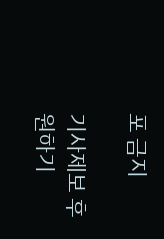포 금지

기사제보 후원하기